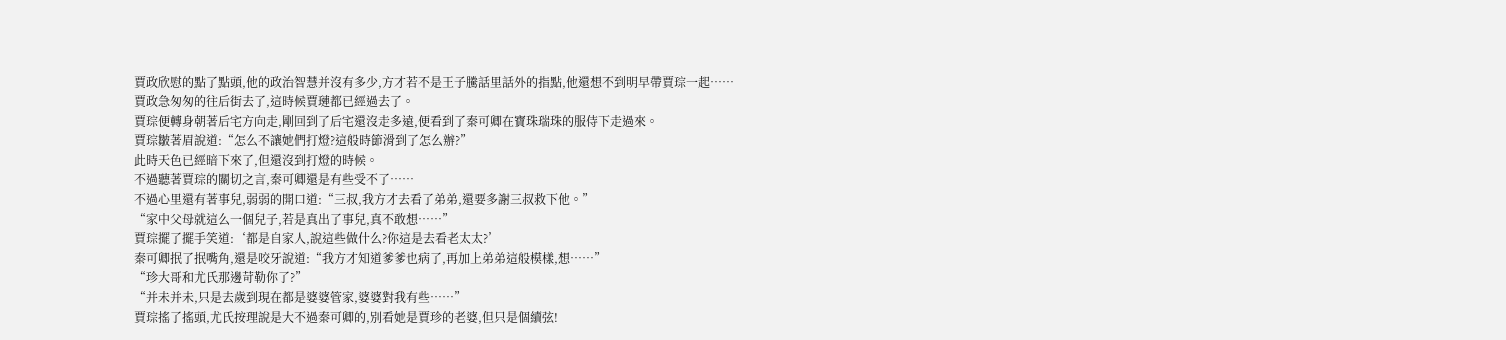賈政欣慰的點了點頭,他的政治智慧并沒有多少,方才若不是王子騰話里話外的指點,他還想不到明早帶賈琮一起……
賈政急匆匆的往后街去了,這時候賈璉都已經過去了。
賈琮便轉身朝著后宅方向走,剛回到了后宅還沒走多遠,便看到了秦可卿在寶珠瑞珠的服侍下走過來。
賈琮皺著眉說道:“怎么不讓她們打燈?這般時節滑到了怎么辦?”
此時天色已經暗下來了,但還沒到打燈的時候。
不過聽著賈琮的關切之言,秦可卿還是有些受不了……
不過心里還有著事兒,弱弱的開口道:“三叔,我方才去看了弟弟,還要多謝三叔救下他。”
“家中父母就這么一個兒子,若是真出了事兒,真不敢想……”
賈琮擺了擺手笑道:‘都是自家人,說這些做什么?你這是去看老太太?’
秦可卿抿了抿嘴角,還是咬牙說道:“我方才知道爹爹也病了,再加上弟弟這般模樣,想……”
“珍大哥和尤氏那邊苛勒你了?”
“并未并未,只是去歲到現在都是婆婆管家,婆婆對我有些……”
賈琮搖了搖頭,尤氏按理說是大不過秦可卿的,別看她是賈珍的老婆,但只是個續弦!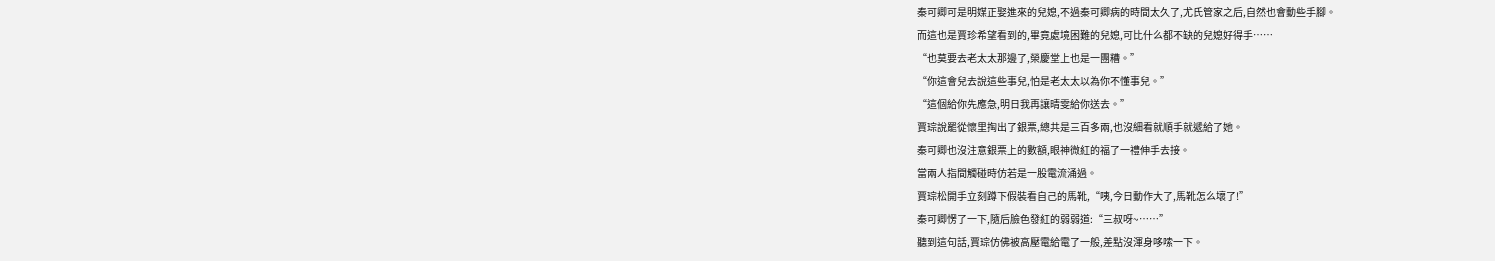秦可卿可是明媒正娶進來的兒媳,不過秦可卿病的時間太久了,尤氏管家之后,自然也會動些手腳。
而這也是賈珍希望看到的,畢竟處境困難的兒媳,可比什么都不缺的兒媳好得手……
“也莫要去老太太那邊了,榮慶堂上也是一團糟。”
“你這會兒去說這些事兒,怕是老太太以為你不懂事兒。”
“這個給你先應急,明日我再讓晴雯給你送去。”
賈琮說罷從懷里掏出了銀票,總共是三百多兩,也沒細看就順手就遞給了她。
秦可卿也沒注意銀票上的數額,眼神微紅的福了一禮伸手去接。
當兩人指間觸碰時仿若是一股電流涌過。
賈琮松開手立刻蹲下假裝看自己的馬靴,“咦,今日動作大了,馬靴怎么壞了!”
秦可卿愣了一下,隨后臉色發紅的弱弱道:“三叔呀~……”
聽到這句話,賈琮仿佛被高壓電給電了一般,差點沒渾身哆嗦一下。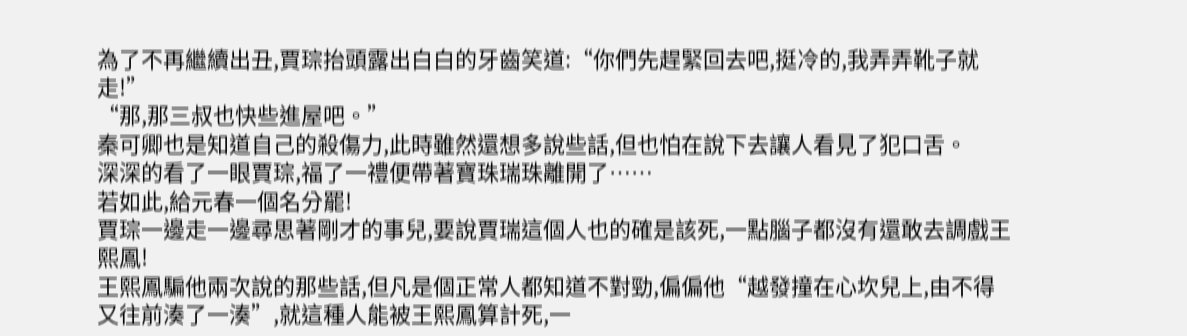為了不再繼續出丑,賈琮抬頭露出白白的牙齒笑道:“你們先趕緊回去吧,挺冷的,我弄弄靴子就走!”
“那,那三叔也快些進屋吧。”
秦可卿也是知道自己的殺傷力,此時雖然還想多說些話,但也怕在說下去讓人看見了犯口舌。
深深的看了一眼賈琮,福了一禮便帶著寶珠瑞珠離開了……
若如此,給元春一個名分罷!
賈琮一邊走一邊尋思著剛才的事兒,要說賈瑞這個人也的確是該死,一點腦子都沒有還敢去調戲王熙鳳!
王熙鳳騙他兩次說的那些話,但凡是個正常人都知道不對勁,偏偏他“越發撞在心坎兒上,由不得又往前湊了一湊”,就這種人能被王熙鳳算計死,一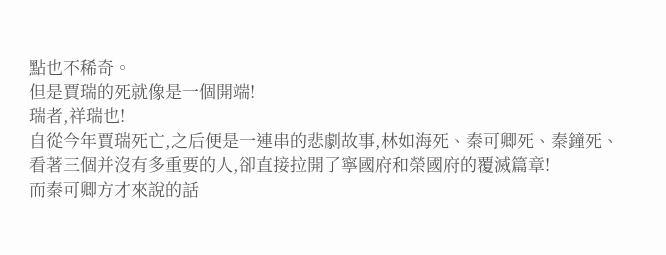點也不稀奇。
但是賈瑞的死就像是一個開端!
瑞者,祥瑞也!
自從今年賈瑞死亡,之后便是一連串的悲劇故事,林如海死、秦可卿死、秦鐘死、
看著三個并沒有多重要的人,卻直接拉開了寧國府和榮國府的覆滅篇章!
而秦可卿方才來說的話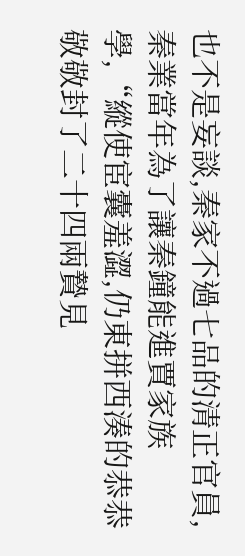也不是妄談,秦家不過七品的清正官員,秦業當年為了讓秦鐘能進賈家族學,“縱使宦囊羞澀,仍東拼西湊的恭恭敬敬封了二十四兩贄見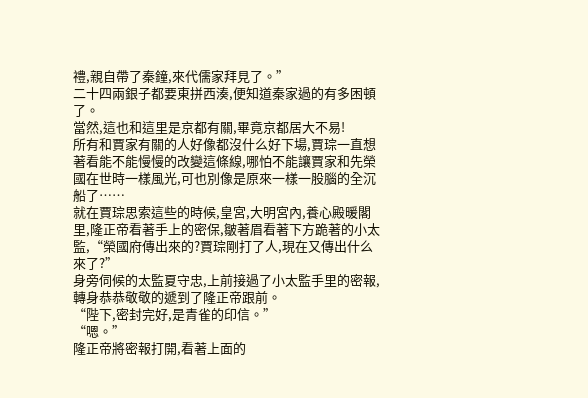禮,親自帶了秦鐘,來代儒家拜見了。”
二十四兩銀子都要東拼西湊,便知道秦家過的有多困頓了。
當然,這也和這里是京都有關,畢竟京都居大不易!
所有和賈家有關的人好像都沒什么好下場,賈琮一直想著看能不能慢慢的改變這條線,哪怕不能讓賈家和先榮國在世時一樣風光,可也別像是原來一樣一股腦的全沉船了……
就在賈琮思索這些的時候,皇宮,大明宮內,養心殿暖閣里,隆正帝看著手上的密保,皺著眉看著下方跪著的小太監,“榮國府傳出來的?賈琮剛打了人,現在又傳出什么來了?”
身旁伺候的太監夏守忠,上前接過了小太監手里的密報,轉身恭恭敬敬的遞到了隆正帝跟前。
“陛下,密封完好,是青雀的印信。”
“嗯。”
隆正帝將密報打開,看著上面的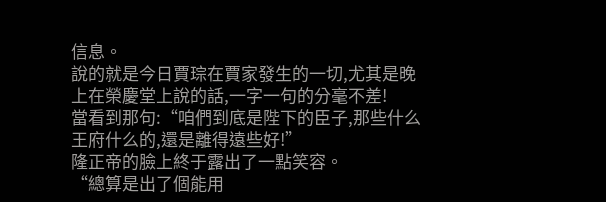信息。
說的就是今日賈琮在賈家發生的一切,尤其是晚上在榮慶堂上說的話,一字一句的分毫不差!
當看到那句:“咱們到底是陛下的臣子,那些什么王府什么的,還是離得遠些好!”
隆正帝的臉上終于露出了一點笑容。
“總算是出了個能用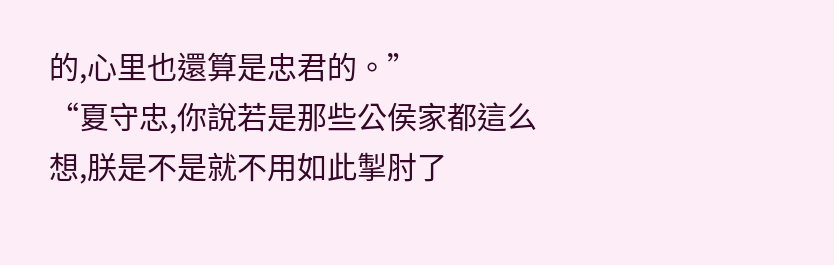的,心里也還算是忠君的。”
“夏守忠,你說若是那些公侯家都這么想,朕是不是就不用如此掣肘了